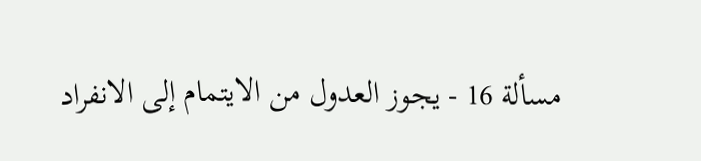مسألة 16 - يجوز العدول من الايتمام إلى الانفراد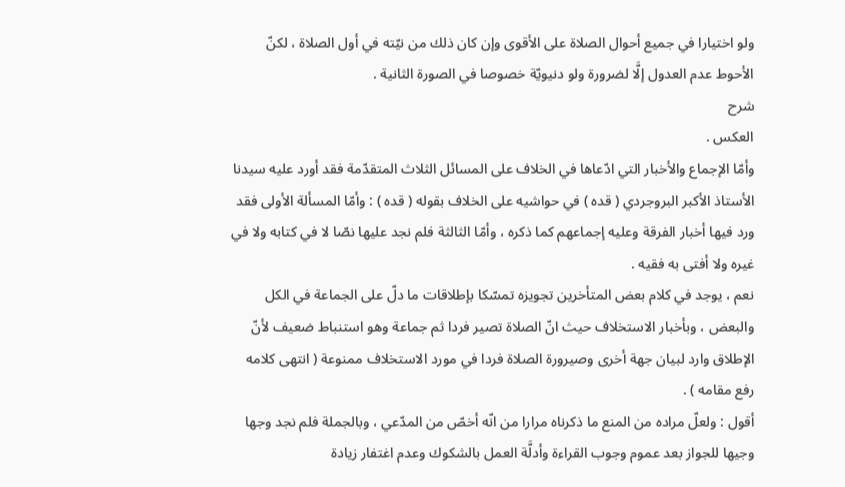ولو اختيارا في جميع أحوال الصلاة على الأقوى وإن كان ذلك من نيّته في أول الصلاة ، لكنّ الأحوط عدم العدول إلَّا لضرورة ولو دنيويّة خصوصا في الصورة الثانية .
شرح
العكس .
وأمّا الإجماع والأخبار التي ادّعاها في الخلاف على المسائل الثلاث المتقدّمة فقد أورد عليه سيدنا الأستاذ الأكبر البروجردي ( قده ) في حواشيه على الخلاف بقوله ( قده ) : وأمّا المسألة الأولى فقد ورد فيها أخبار الفرقة وعليه إجماعهم كما ذكره ، وأمّا الثالثة فلم نجد عليها نصّا لا في كتابه ولا في غيره ولا أفتى به فقيه .
نعم ، يوجد في كلام بعض المتأخرين تجويزه تمسّكا بإطلاقات ما دلّ على الجماعة في الكل والبعض ، وبأخبار الاستخلاف حيث انّ الصلاة تصير فردا ثم جماعة وهو استنباط ضعيف لأنّ الإطلاق وارد لبيان جهة أخرى وصيرورة الصلاة فردا في مورد الاستخلاف ممنوعة ( انتهى كلامه رفع مقامه ) .
أقول : ولعلّ مراده من المنع ما ذكرناه مرارا من انّه أخصّ من المدّعي ، وبالجملة فلم نجد وجها وجيها للجواز بعد عموم وجوب القراءة وأدلَّة العمل بالشكوك وعدم اغتفار زيادة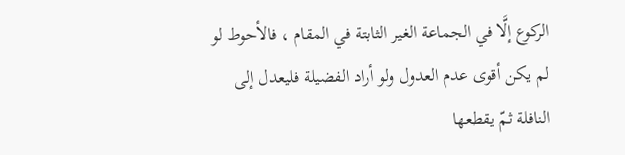الركوع إلَّا في الجماعة الغير الثابتة في المقام ، فالأحوط لو لم يكن أقوى عدم العدول ولو أراد الفضيلة فليعدل إلى النافلة ثمّ يقطعها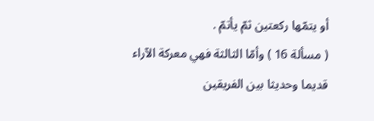أو يتمّها ركعتين ثمّ يأتمّ .
( مسألة 16 ) وأمّا الثالثة فهي معركة الآراء قديما وحديثا بين الفريقين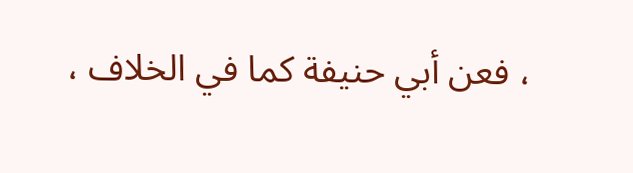، فعن أبي حنيفة كما في الخلاف ،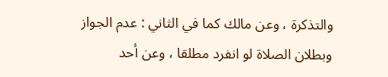والتذكرة ، وعن مالك كما في الثاني : عدم الجواز وبطلان الصلاة لو انفرد مطلقا ، وعن أحد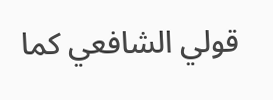قولي الشافعي كما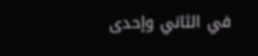في الثاني وإحدى